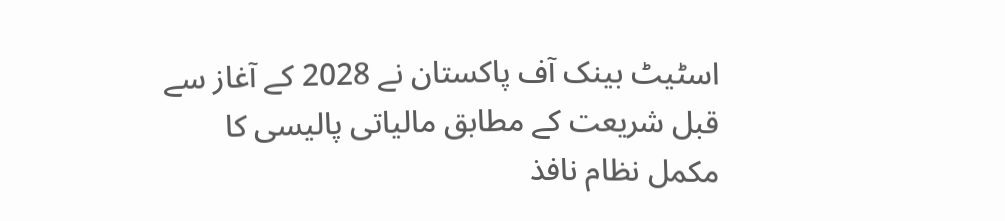اسٹیٹ بینک آف پاکستان نے 2028 کے آغاز سے قبل شریعت کے مطابق مالیاتی پالیسی کا مکمل نظام نافذ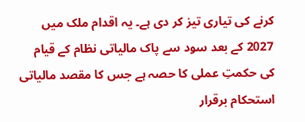کرنے کی تیاری تیز کر دی ہے۔ یہ اقدام ملک میں 2027 کے بعد سود سے پاک مالیاتی نظام کے قیام کی حکمتِ عملی کا حصہ ہے جس کا مقصد مالیاتی استحکام برقرار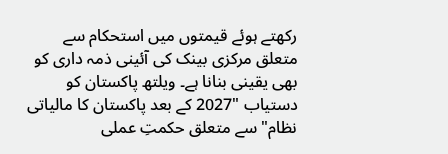رکھتے ہوئے قیمتوں میں استحکام سے متعلق مرکزی بینک کی آئینی ذمہ داری کو بھی یقینی بنانا ہے۔ ویلتھ پاکستان کو دستیاب "2027 کے بعد پاکستان کا مالیاتی نظام" سے متعلق حکمتِ عملی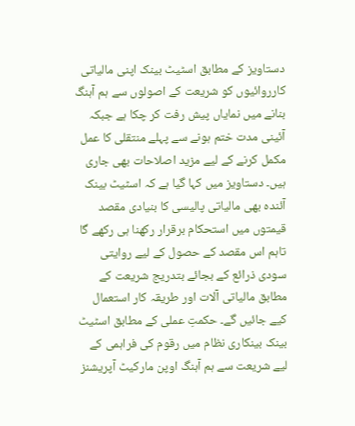دستاویز کے مطابق اسٹیٹ بینک اپنی مالیاتی کارروائیوں کو شریعت کے اصولوں سے ہم آہنگ بنانے میں نمایاں پیش رفت کر چکا ہے جبکہ آئینی مدت ختم ہونے سے پہلے منتقلی کا عمل مکمل کرنے کے لیے مزید اصلاحات بھی جاری ہیں۔ دستاویز میں کہا گیا ہے کہ اسٹیٹ بینک آئندہ بھی مالیاتی پالیسی کا بنیادی مقصد قیمتوں میں استحکام برقرار رکھنا ہی رکھے گا تاہم اس مقصد کے حصول کے لیے روایتی سودی ذرائع کے بجائے بتدریج شریعت کے مطابق مالیاتی آلات اور طریقہ کار استعمال کیے جائیں گے۔ حکمتِ عملی کے مطابق اسٹیٹ بینک بینکاری نظام میں رقوم کی فراہمی کے لیے شریعت سے ہم آہنگ اوپن مارکیٹ آپریشنز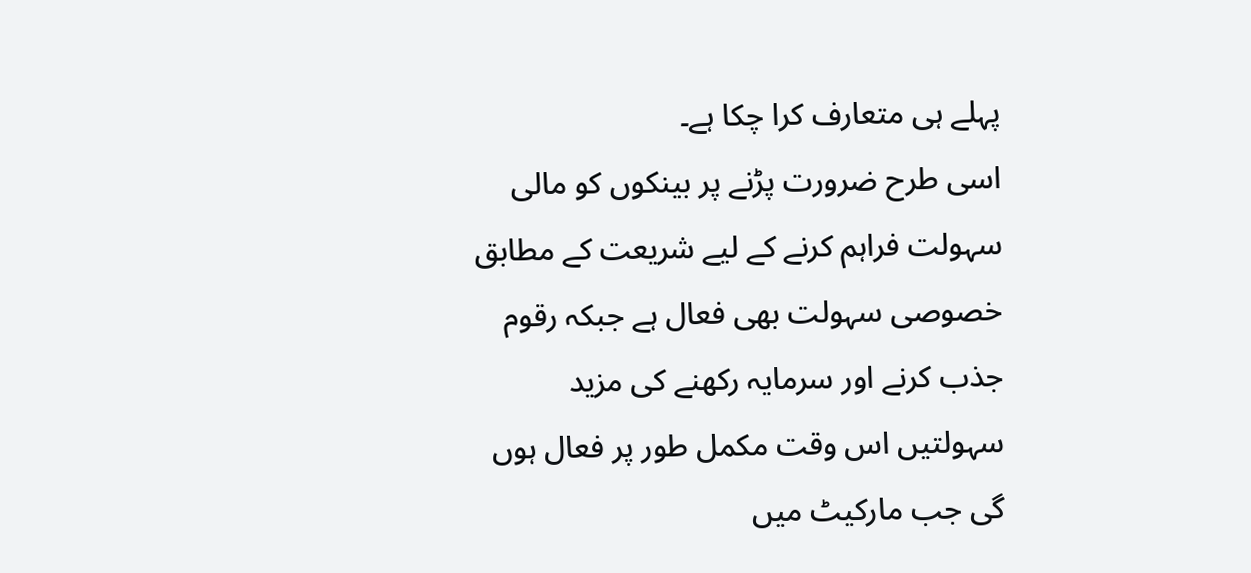پہلے ہی متعارف کرا چکا ہے۔
اسی طرح ضرورت پڑنے پر بینکوں کو مالی سہولت فراہم کرنے کے لیے شریعت کے مطابق خصوصی سہولت بھی فعال ہے جبکہ رقوم جذب کرنے اور سرمایہ رکھنے کی مزید سہولتیں اس وقت مکمل طور پر فعال ہوں گی جب مارکیٹ میں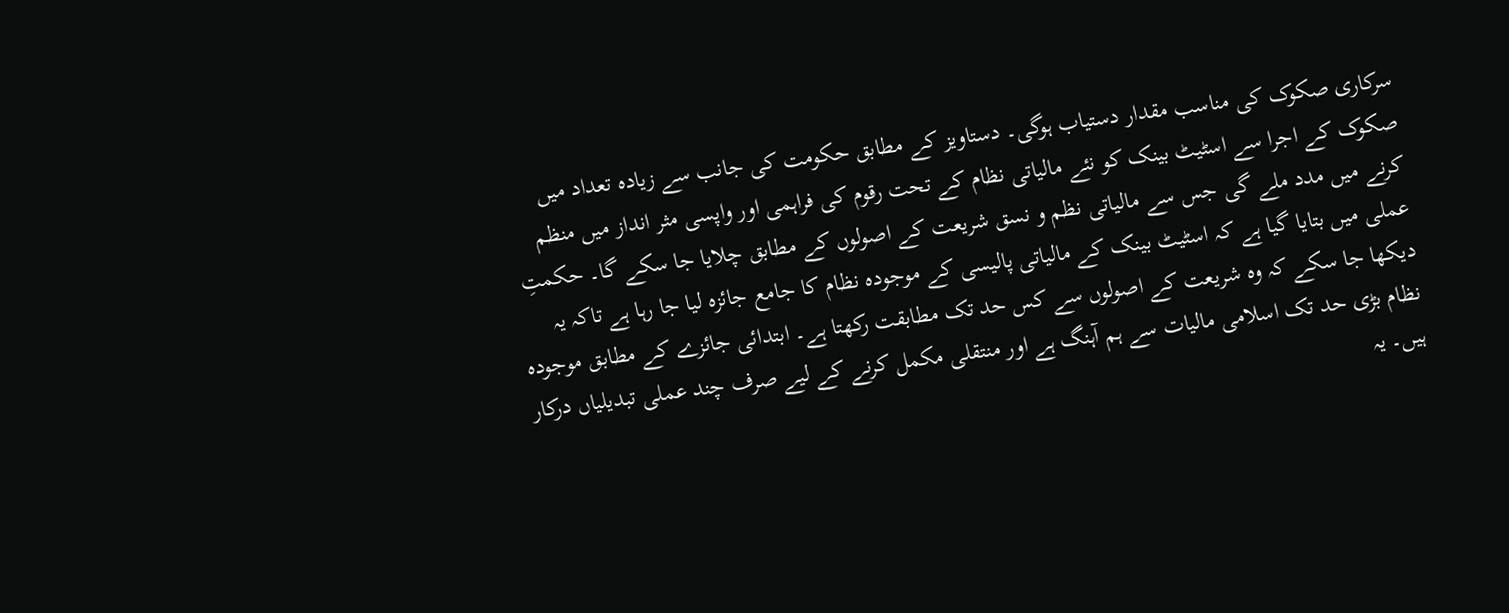سرکاری صکوک کی مناسب مقدار دستیاب ہوگی۔ دستاویز کے مطابق حکومت کی جانب سے زیادہ تعداد میں صکوک کے اجرا سے اسٹیٹ بینک کو نئے مالیاتی نظام کے تحت رقوم کی فراہمی اور واپسی مثر انداز میں منظم کرنے میں مدد ملے گی جس سے مالیاتی نظم و نسق شریعت کے اصولوں کے مطابق چلایا جا سکے گا۔ حکمتِ عملی میں بتایا گیا ہے کہ اسٹیٹ بینک کے مالیاتی پالیسی کے موجودہ نظام کا جامع جائزہ لیا جا رہا ہے تاکہ یہ دیکھا جا سکے کہ وہ شریعت کے اصولوں سے کس حد تک مطابقت رکھتا ہے۔ ابتدائی جائزے کے مطابق موجودہ نظام بڑی حد تک اسلامی مالیات سے ہم آہنگ ہے اور منتقلی مکمل کرنے کے لیے صرف چند عملی تبدیلیاں درکار ہیں۔ یہ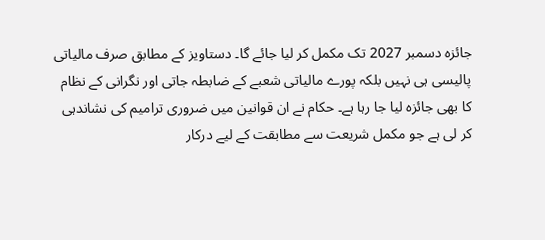جائزہ دسمبر 2027 تک مکمل کر لیا جائے گا۔ دستاویز کے مطابق صرف مالیاتی پالیسی ہی نہیں بلکہ پورے مالیاتی شعبے کے ضابطہ جاتی اور نگرانی کے نظام کا بھی جائزہ لیا جا رہا ہے۔ حکام نے ان قوانین میں ضروری ترامیم کی نشاندہی کر لی ہے جو مکمل شریعت سے مطابقت کے لیے درکار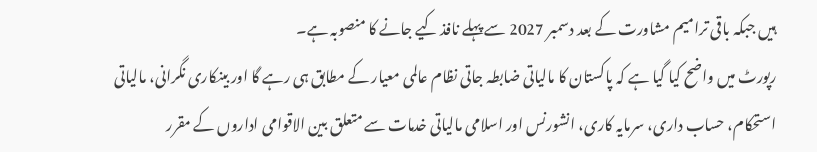ہیں جبکہ باقی ترامیم مشاورت کے بعد دسمبر 2027 سے پہلے نافذ کیے جانے کا منصوبہ ہے۔
رپورٹ میں واضح کیا گیا ہے کہ پاکستان کا مالیاتی ضابطہ جاتی نظام عالمی معیار کے مطابق ہی رہے گا اور بینکاری نگرانی، مالیاتی استحکام، حساب داری، سرمایہ کاری، انشورنس اور اسلامی مالیاتی خدمات سے متعلق بین الاقوامی اداروں کے مقرر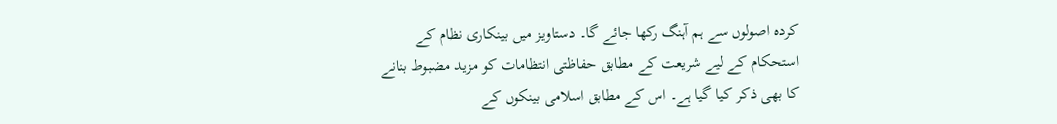کردہ اصولوں سے ہم آہنگ رکھا جائے گا۔ دستاویز میں بینکاری نظام کے استحکام کے لیے شریعت کے مطابق حفاظتی انتظامات کو مزید مضبوط بنانے کا بھی ذکر کیا گیا ہے۔ اس کے مطابق اسلامی بینکوں کے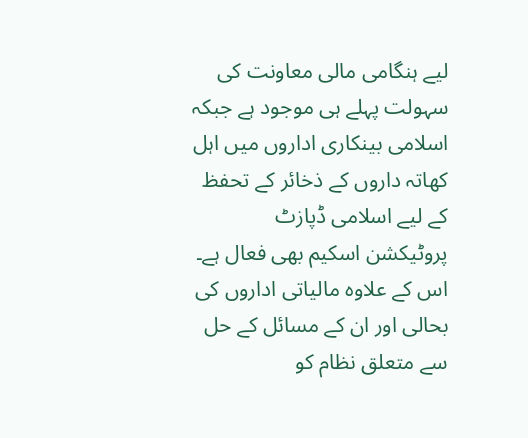لیے ہنگامی مالی معاونت کی سہولت پہلے ہی موجود ہے جبکہ اسلامی بینکاری اداروں میں اہل کھاتہ داروں کے ذخائر کے تحفظ کے لیے اسلامی ڈپازٹ پروٹیکشن اسکیم بھی فعال ہے۔ اس کے علاوہ مالیاتی اداروں کی بحالی اور ان کے مسائل کے حل سے متعلق نظام کو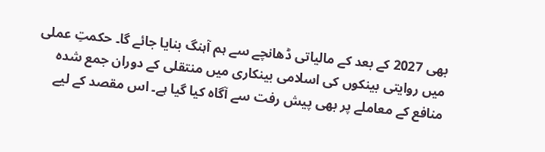بھی 2027 کے بعد کے مالیاتی ڈھانچے سے ہم آہنگ بنایا جائے گا۔ حکمتِ عملی میں روایتی بینکوں کی اسلامی بینکاری میں منتقلی کے دوران جمع شدہ منافع کے معاملے پر بھی پیش رفت سے آگاہ کیا گیا ہے۔ اس مقصد کے لیے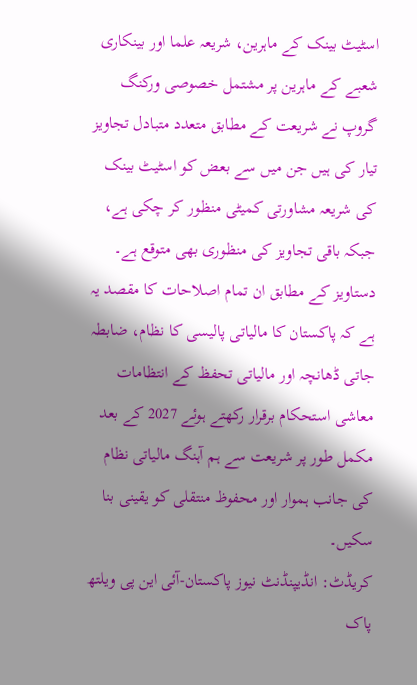اسٹیٹ بینک کے ماہرین، شریعہ علما اور بینکاری شعبے کے ماہرین پر مشتمل خصوصی ورکنگ گروپ نے شریعت کے مطابق متعدد متبادل تجاویز تیار کی ہیں جن میں سے بعض کو اسٹیٹ بینک کی شریعہ مشاورتی کمیٹی منظور کر چکی ہے، جبکہ باقی تجاویز کی منظوری بھی متوقع ہے۔ دستاویز کے مطابق ان تمام اصلاحات کا مقصد یہ ہے کہ پاکستان کا مالیاتی پالیسی کا نظام، ضابطہ جاتی ڈھانچہ اور مالیاتی تحفظ کے انتظامات معاشی استحکام برقرار رکھتے ہوئے 2027 کے بعد مکمل طور پر شریعت سے ہم آہنگ مالیاتی نظام کی جانب ہموار اور محفوظ منتقلی کو یقینی بنا سکیں۔
کریڈٹ: انڈیپنڈنٹ نیوز پاکستان-آئی این پی ویلتھ پاک